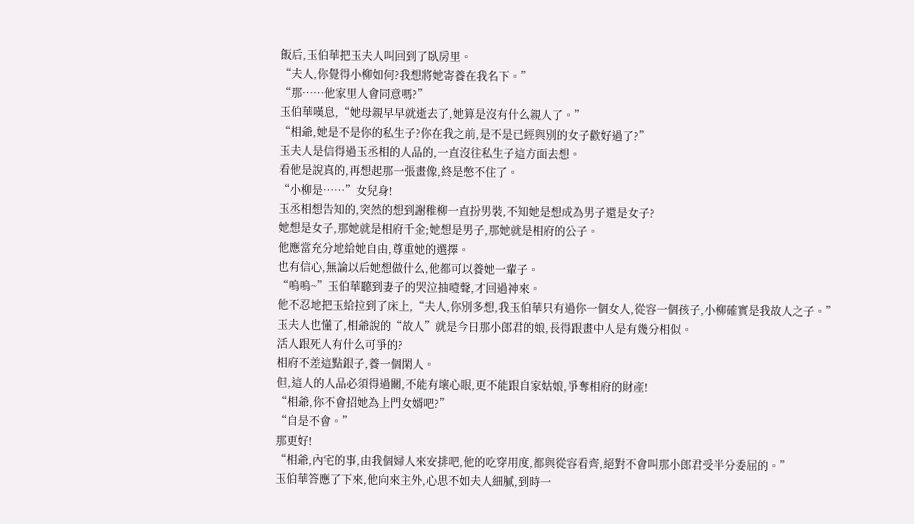飯后,玉伯華把玉夫人叫回到了臥房里。
“夫人,你覺得小柳如何?我想將她寄養在我名下。”
“那……他家里人會同意嗎?”
玉伯華嘆息,“她母親早早就逝去了,她算是沒有什么親人了。”
“相爺,她是不是你的私生子?你在我之前,是不是已經與別的女子歡好過了?”
玉夫人是信得過玉丞相的人品的,一直沒往私生子這方面去想。
看他是說真的,再想起那一張畫像,終是憋不住了。
“小柳是……”女兒身!
玉丞相想告知的,突然的想到謝稚柳一直扮男裝,不知她是想成為男子還是女子?
她想是女子,那她就是相府千金;她想是男子,那她就是相府的公子。
他應當充分地給她自由,尊重她的選擇。
也有信心,無論以后她想做什么,他都可以養她一輩子。
“嗚嗚~”玉伯華聽到妻子的哭泣抽噎聲,才回過神來。
他不忍地把玉給拉到了床上,“夫人,你別多想,我玉伯華只有過你一個女人,從容一個孩子,小柳確實是我故人之子。”
玉夫人也懂了,相爺說的“故人”就是今日那小郎君的娘,長得跟畫中人是有幾分相似。
活人跟死人有什么可爭的?
相府不差這點銀子,養一個閑人。
但,這人的人品必須得過關,不能有壞心眼,更不能跟自家姑娘,爭奪相府的財產!
“相爺,你不會招她為上門女婿吧?”
“自是不會。”
那更好!
“相爺,內宅的事,由我個婦人來安排吧,他的吃穿用度,都與從容看齊,絕對不會叫那小郎君受半分委屈的。”
玉伯華答應了下來,他向來主外,心思不如夫人細膩,到時一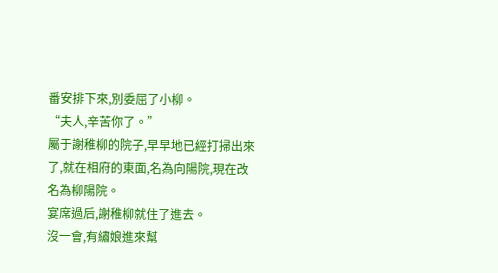番安排下來,別委屈了小柳。
“夫人,辛苦你了。”
屬于謝稚柳的院子,早早地已經打掃出來了,就在相府的東面,名為向陽院,現在改名為柳陽院。
宴席過后,謝稚柳就住了進去。
沒一會,有繡娘進來幫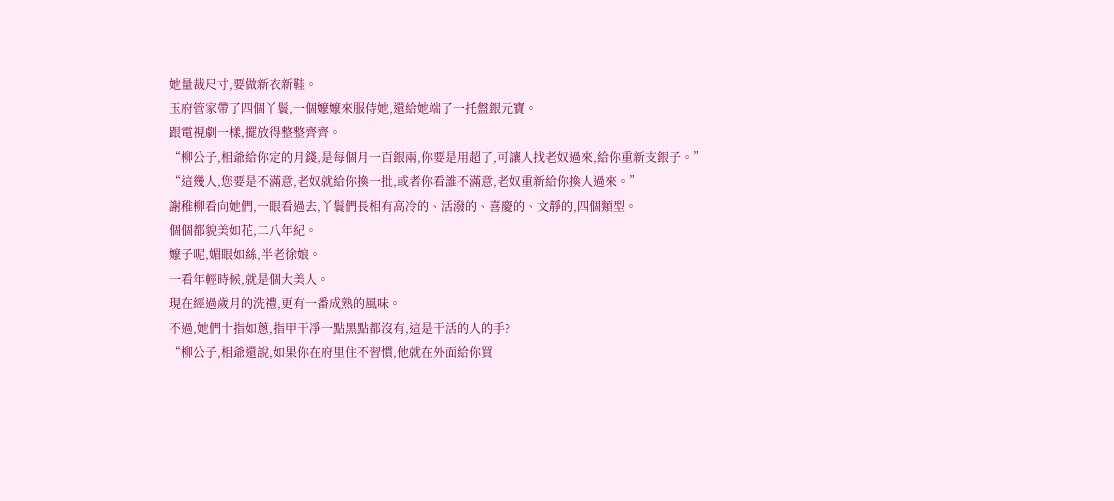她量裁尺寸,要做新衣新鞋。
玉府管家帶了四個丫鬟,一個嬤嬤來服侍她,還給她端了一托盤銀元寶。
跟電視劇一樣,擺放得整整齊齊。
“柳公子,相爺給你定的月錢,是每個月一百銀兩,你要是用超了,可讓人找老奴過來,給你重新支銀子。”
“這幾人,您要是不滿意,老奴就給你換一批,或者你看誰不滿意,老奴重新給你換人過來。”
謝稚柳看向她們,一眼看過去,丫鬟們長相有高冷的、活潑的、喜慶的、文靜的,四個類型。
個個都貌美如花,二八年紀。
嬤子呢,媚眼如絲,半老徐娘。
一看年輕時候,就是個大美人。
現在經過歲月的洗禮,更有一番成熟的風味。
不過,她們十指如蔥,指甲干凈一點黑點都沒有,這是干活的人的手?
“柳公子,相爺還說,如果你在府里住不習慣,他就在外面給你買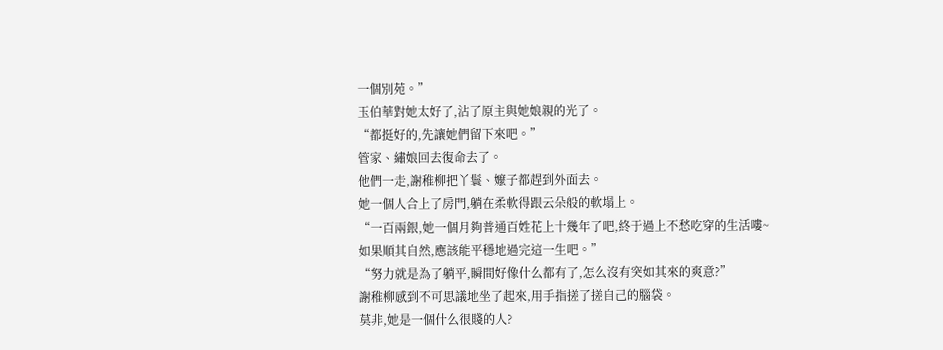一個別苑。”
玉伯華對她太好了,沾了原主與她娘親的光了。
“都挺好的,先讓她們留下來吧。”
管家、繡娘回去復命去了。
他們一走,謝稚柳把丫鬟、嬤子都趕到外面去。
她一個人合上了房門,躺在柔軟得跟云朵般的軟塌上。
“一百兩銀,她一個月夠普通百姓花上十幾年了吧,終于過上不愁吃穿的生活嘍~
如果順其自然,應該能平穩地過完這一生吧。”
“努力就是為了躺平,瞬間好像什么都有了,怎么沒有突如其來的爽意?”
謝稚柳感到不可思議地坐了起來,用手指搓了搓自己的腦袋。
莫非,她是一個什么很賤的人?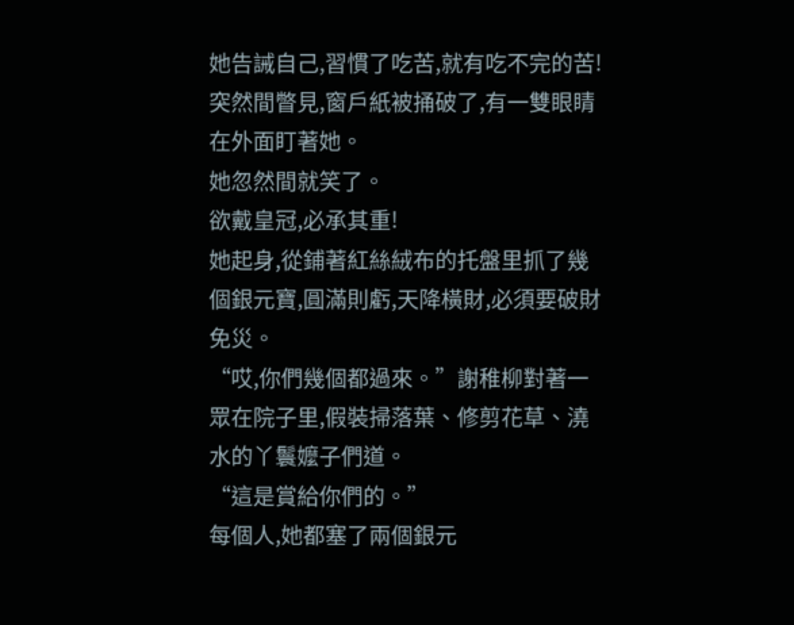她告誡自己,習慣了吃苦,就有吃不完的苦!
突然間瞥見,窗戶紙被捅破了,有一雙眼睛在外面盯著她。
她忽然間就笑了。
欲戴皇冠,必承其重!
她起身,從鋪著紅絲絨布的托盤里抓了幾個銀元寶,圓滿則虧,天降橫財,必須要破財免災。
“哎,你們幾個都過來。”謝稚柳對著一眾在院子里,假裝掃落葉、修剪花草、澆水的丫鬟嬤子們道。
“這是賞給你們的。”
每個人,她都塞了兩個銀元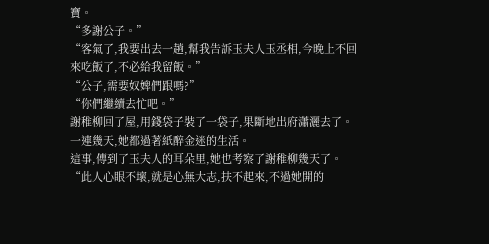寶。
“多謝公子。”
“客氣了,我要出去一趟,幫我告訴玉夫人玉丞相,今晚上不回來吃飯了,不必給我留飯。”
“公子,需要奴婢們跟嗎?”
“你們繼續去忙吧。”
謝稚柳回了屋,用錢袋子裝了一袋子,果斷地出府瀟灑去了。
一連幾天,她都過著紙醉金迷的生活。
這事,傳到了玉夫人的耳朵里,她也考察了謝稚柳幾天了。
“此人心眼不壞,就是心無大志,扶不起來,不過她開的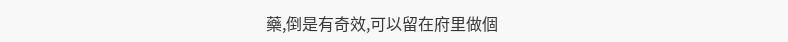藥,倒是有奇效,可以留在府里做個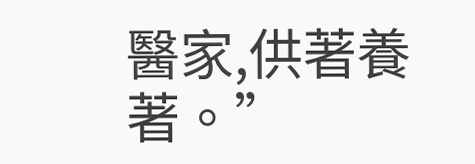醫家,供著養著。”